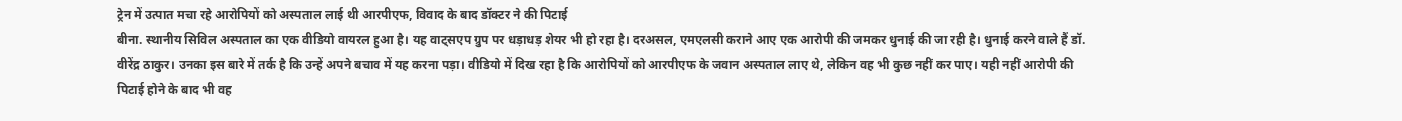ट्रेन में उत्पात मचा रहे आरोपियों को अस्पताल लाई थी आरपीएफ, विवाद के बाद डॉक्टर ने की पिटाई
बीना. स्थानीय सिविल अस्पताल का एक वीडियो वायरल हुआ है। यह वाट्सएप ग्रुप पर धड़ाधड़ शेयर भी हो रहा है। दरअसल, एमएलसी कराने आए एक आरोपी की जमकर धुनाई की जा रही है। धुनाई करने वाले हैं डॉ. वीरेंद्र ठाकुर। उनका इस बारे में तर्क है कि उन्हें अपने बचाव में यह करना पड़ा। वीडियो में दिख रहा है कि आरोपियों को आरपीएफ के जवान अस्पताल लाए थे, लेकिन वह भी कुछ नहीं कर पाए। यही नहीं आरोपी की पिटाई होने के बाद भी वह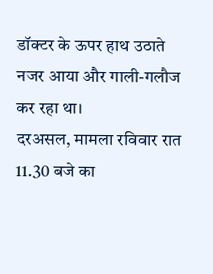डॉक्टर के ऊपर हाथ उठाते नजर आया और गाली-गलौज कर रहा था।
दरअसल, मामला रविवार रात 11.30 बजे का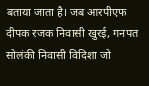बताया जाता है। जब आरपीएफ दीपक रजक निवासी खुरई, गनपत सोलंकी निवासी विदिशा जो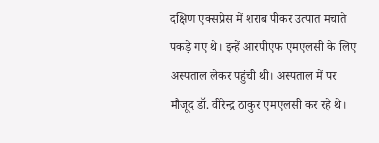दक्षिण एक्सप्रेस में शराब पीकर उत्पात मचाते पकड़े गए थे। इन्हें आरपीएफ एमएलसी के लिए अस्पताल लेकर पहुंची थी। अस्पताल में पर मौजूद डॉ. वीरेन्द्र ठाकुर एमएलसी कर रहे थे।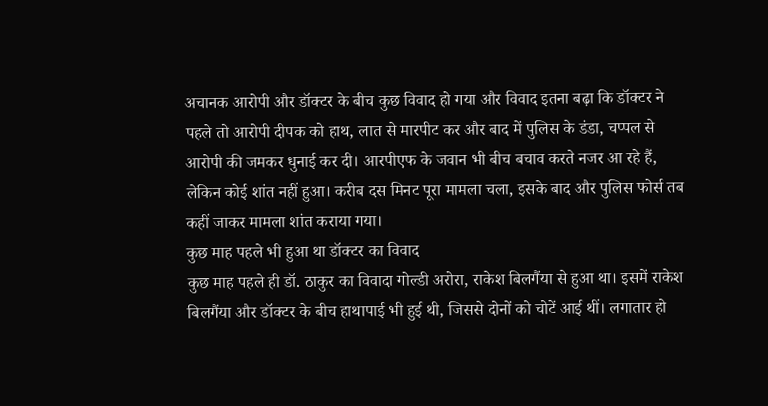अचानक आरोपी और डॉक्टर के बीच कुछ विवाद हो गया और विवाद इतना बढ़ा कि डॉक्टर ने पहले तो आरोपी दीपक को हाथ, लात से मारपीट कर और बाद में पुलिस के डंडा, चप्पल से आरोपी की जमकर धुनाई कर दी। आरपीएफ के जवान भी बीच बचाव करते नजर आ रहे हैं, लेकिन कोई शांत नहीं हुआ। करीब दस मिनट पूरा मामला चला, इसके बाद और पुलिस फोर्स तब कहीं जाकर मामला शांत कराया गया।
कुछ माह पहले भी हुआ था डॉक्टर का विवाद
कुछ माह पहले ही डॉ. ठाकुर का विवादा गोल्डी अरोरा, राकेश बिलगैंया से हुआ था। इसमें राकेश बिलगैंया और डॉक्टर के बीच हाथापाई भी हुई थी, जिससे दोनों को चोटें आई थीं। लगातार हो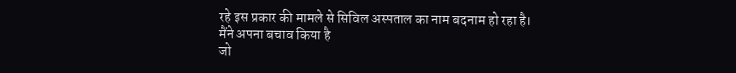रहे इस प्रकार की मामले से सिविल अस्पताल का नाम बदनाम हो रहा है।
मैंने अपना बचाव किया है
जो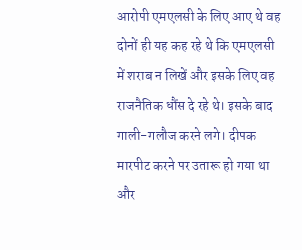आरोपी एमएलसी के लिए आए थे वह दोनों ही यह कह रहे थे कि एमएलसी में शराब न लिखें और इसके लिए वह राजनैतिक धौंस दे रहे थे। इसके बाद गाली-गलौज करने लगे। दीपक मारपीट करने पर उतारू हो गया था और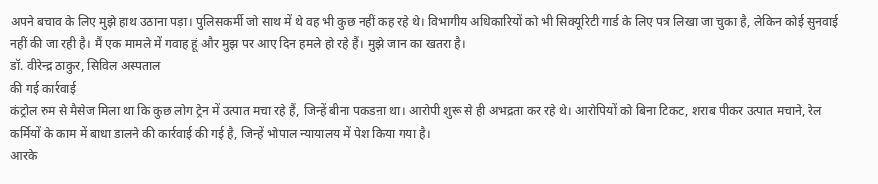अपने बचाव के लिए मुझे हाथ उठाना पड़ा। पुलिसकर्मी जो साथ में थे वह भी कुछ नहीं कह रहे थे। विभागीय अधिकारियों को भी सिक्यूरिटी गार्ड के लिए पत्र लिखा जा चुका है, लेकिन कोई सुनवाई नहीं की जा रही है। मैं एक मामले में गवाह हूं और मुझ पर आए दिन हमले हो रहे हैं। मुझे जान का खतरा है।
डॉ. वीरेन्द्र ठाकुर, सिविल अस्पताल
की गई कार्रवाई
कंट्रोल रुम से मैसेज मिला था कि कुछ लोग ट्रेन में उत्पात मचा रहे हैं, जिन्हें बीना पकडऩा था। आरोपी शुरू से ही अभद्रता कर रहे थे। आरोपियों को बिना टिकट, शराब पीकर उत्पात मचाने, रेल कर्मियों के काम में बाधा डालने की कार्रवाई की गई है, जिन्हें भोपाल न्यायालय में पेश किया गया है।
आरके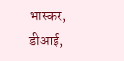भास्कर, डीआई,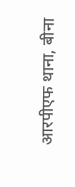आरपीएफ थाना, बीना